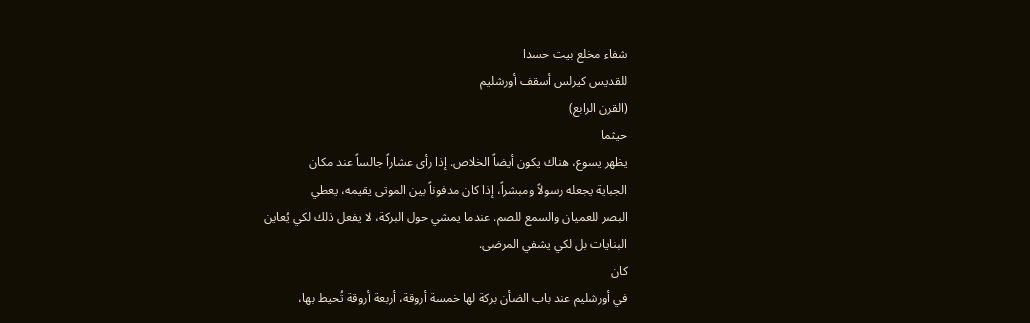شفاء مخلع بيت حسدا
للقديس كيرلس أسقف أورشليم
(القرن الرابع)
حيثما
يظهر يسوع، هناك يكون أيضاً الخلاص. إذا رأى عشاراً جالساً عند مكان
الجباية يجعله رسولاً ومبشراً، إذا كان مدفوناً بين الموتى يقيمه، يعطي
البصر للعميان والسمع للصم. عندما يمشي حول البركة، لا يفعل ذلك لكي يُعاين
البنايات بل لكي يشفي المرضى.
كان
في أورشليم عند باب الضأن بركة لها خمسة أروقة، أربعة أروقة تُحيط بها،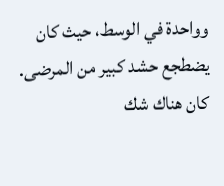وواحدة في الوسط، حيث كان يضطجع حشد كبير من المرضى. كان هناك شك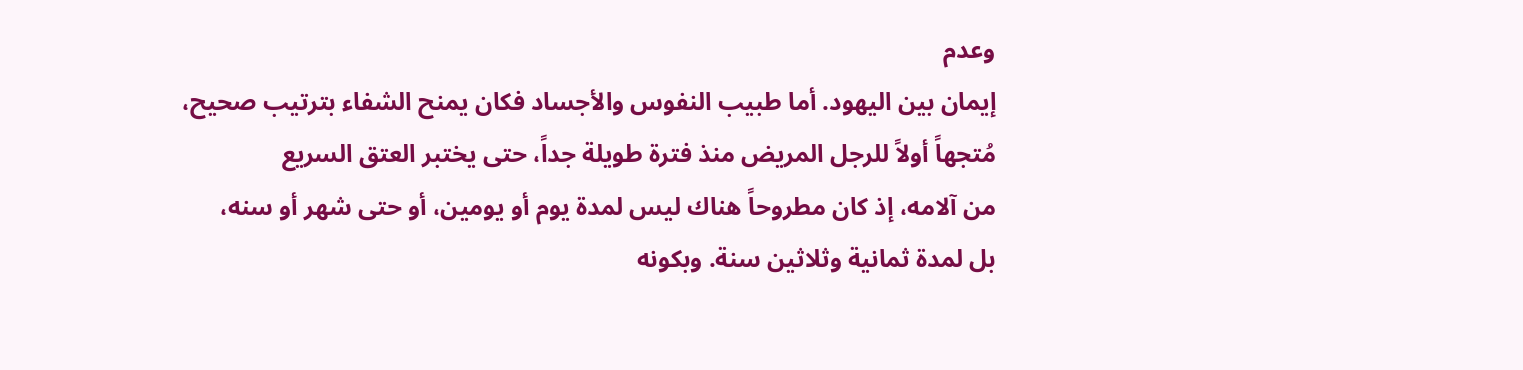وعدم
إيمان بين اليهود. أما طبيب النفوس والأجساد فكان يمنح الشفاء بترتيب صحيح،
مُتجهاً أولاً للرجل المريض منذ فترة طويلة جداً، حتى يختبر العتق السريع
من آلامه، إذ كان مطروحاً هناك ليس لمدة يوم أو يومين، أو حتى شهر أو سنه،
بل لمدة ثمانية وثلاثين سنة. وبكونه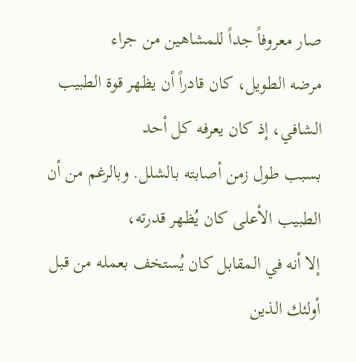صار معروفاً جداً للمشاهين من جراء
مرضه الطويل، كان قادراً أن يظهر قوة الطبيب الشافي، إذ كان يعرفه كل أحد
بسبب طول زمن أصابته بالشلل. وبالرغم من أن الطبيب الأعلى كان يُظهر قدرته،
إلا أنه في المقابل كان يُستخف بعمله من قبل أولئك الذين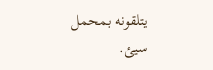يتلقونه بمحمل
سيئ.